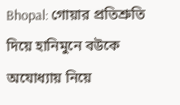Bhopal: গোয়ার প্রতিশ্রুতি দিয়ে হানিমুনে বউকে অযোধ্যায় নিয়ে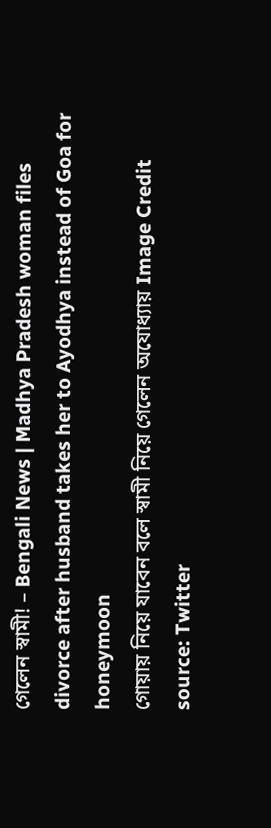গেলেন স্বামী! – Bengali News | Madhya Pradesh woman files divorce after husband takes her to Ayodhya instead of Goa for honeymoon
গোয়ায় নিয়ে যাবেন বলে স্বামী নিয়ে গেলেন অযোধ্যায় Image Credit source: Twitter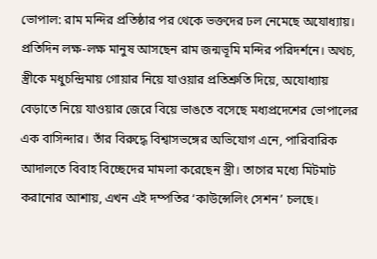ভোপাল: রাম মন্দির প্রতিষ্ঠার পর থেকে ভক্তদের ঢল নেমেছে অযোধ্যায়। প্রতিদিন লক্ষ-লক্ষ মানুষ আসছেন রাম জন্মভূমি মন্দির পরিদর্শনে। অথচ, স্ত্রীকে মধুচন্দ্রিমায় গোয়ার নিয়ে যাওয়ার প্রতিশ্রুতি দিয়ে, অযোধ্যায় বেড়াতে নিয়ে যাওয়ার জেরে বিয়ে ভাঙতে বসেছে মধ্যপ্রদেশের ভোপালের এক বাসিন্দার। তাঁর বিরুদ্ধে বিশ্বাসভঙ্গের অভিযোগ এনে, পারিবারিক আদালতে বিবাহ বিচ্ছেদের মামলা করেছেন স্ত্রী। তাগের মধ্যে মিটমাট করানোর আশায়, এখন এই দম্পতির ‘কাউন্সেলিং সেশন’ চলছে।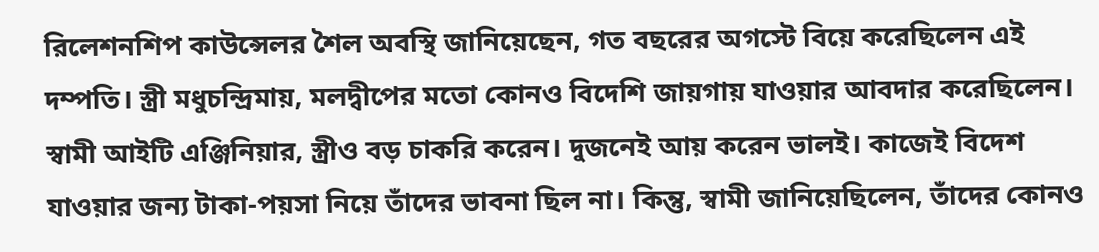রিলেশনশিপ কাউন্সেলর শৈল অবস্থি জানিয়েছেন, গত বছরের অগস্টে বিয়ে করেছিলেন এই দম্পতি। স্ত্রী মধুচন্দ্রিমায়, মলদ্বীপের মতো কোনও বিদেশি জায়গায় যাওয়ার আবদার করেছিলেন। স্বামী আইটি এঞ্জিনিয়ার, স্ত্রীও বড় চাকরি করেন। দুজনেই আয় করেন ভালই। কাজেই বিদেশ যাওয়ার জন্য টাকা-পয়সা নিয়ে তাঁদের ভাবনা ছিল না। কিন্তু, স্বামী জানিয়েছিলেন, তাঁদের কোনও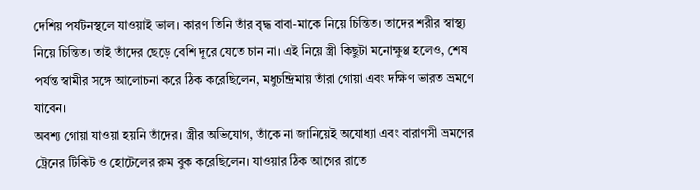দেশিয় পর্যটনস্থলে যাওয়াই ভাল। কারণ তিনি তাঁর বৃদ্ধ বাবা-মাকে নিয়ে চিন্তিত। তাদের শরীর স্বাস্থ্য নিয়ে চিন্তিত। তাই তাঁদের ছেড়ে বেশি দূরে যেতে চান না। এই নিয়ে স্ত্রী কিছুটা মনোক্ষুণ্ণ হলেও, শেষ পর্যন্ত স্বামীর সঙ্গে আলোচনা করে ঠিক করেছিলেন, মধুচন্দ্রিমায় তাঁরা গোয়া এবং দক্ষিণ ভারত ভ্রমণে যাবেন।
অবশ্য গোয়া যাওয়া হয়নি তাঁদের। স্ত্রীর অভিযোগ, তাঁকে না জানিয়েই অযোধ্যা এবং বারাণসী ভ্রমণের ট্রেনের টিকিট ও হোটেলের রুম বুক করেছিলেন। যাওয়ার ঠিক আগের রাতে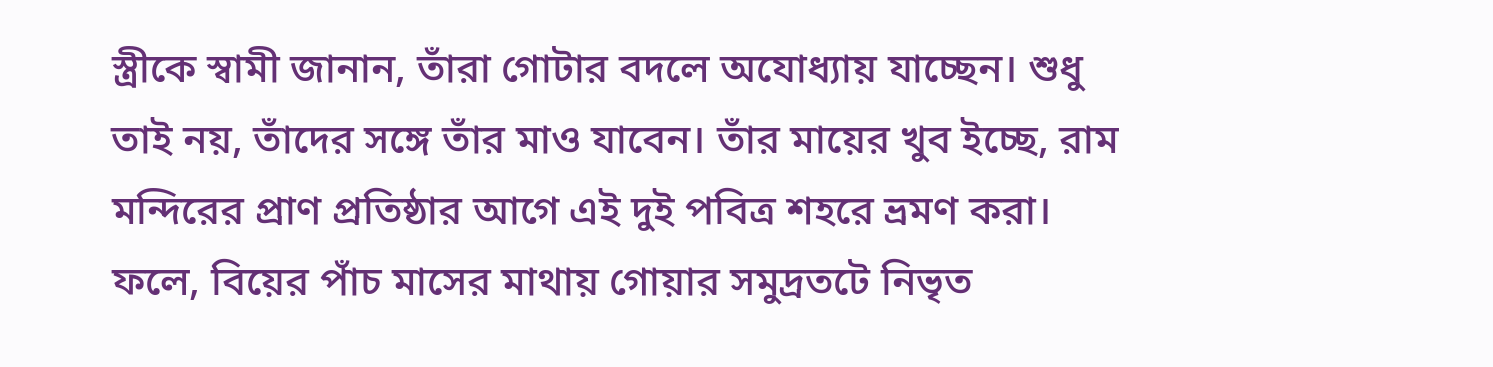স্ত্রীকে স্বামী জানান, তাঁরা গোটার বদলে অযোধ্যায় যাচ্ছেন। শুধু তাই নয়, তাঁদের সঙ্গে তাঁর মাও যাবেন। তাঁর মায়ের খুব ইচ্ছে, রাম মন্দিরের প্রাণ প্রতিষ্ঠার আগে এই দুই পবিত্র শহরে ভ্রমণ করা। ফলে, বিয়ের পাঁচ মাসের মাথায় গোয়ার সমুদ্রতটে নিভৃত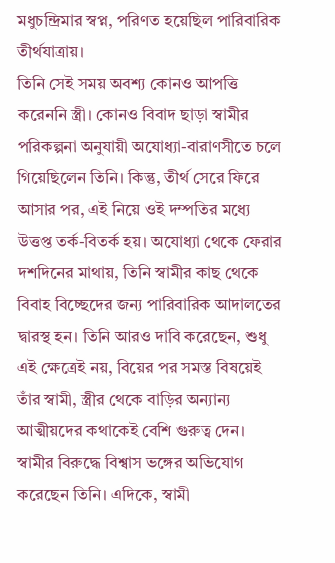মধুচন্দ্রিমার স্বপ্ন, পরিণত হয়েছিল পারিবারিক তীর্থযাত্রায়।
তিনি সেই সময় অবশ্য কোনও আপত্তি করেননি স্ত্রী। কোনও বিবাদ ছাড়া স্বামীর পরিকল্পনা অনুযায়ী অযোধ্যা-বারাণসীতে চলে গিয়েছিলেন তিনি। কিন্তু, তীর্থ সেরে ফিরে আসার পর, এই নিয়ে ওই দম্পতির মধ্যে উত্তপ্ত তর্ক-বিতর্ক হয়। অযোধ্যা থেকে ফেরার দশদিনের মাথায়, তিনি স্বামীর কাছ থেকে বিবাহ বিচ্ছেদের জন্য পারিবারিক আদালতের দ্বারস্থ হন। তিনি আরও দাবি করেছেন, শুধু এই ক্ষেত্রেই নয়, বিয়ের পর সমস্ত বিষয়েই তাঁর স্বামী, স্ত্রীর থেকে বাড়ির অন্যান্য আত্মীয়দের কথাকেই বেশি গুরুত্ব দেন। স্বামীর বিরুদ্ধে বিশ্বাস ভঙ্গের অভিযোগ করেছেন তিনি। এদিকে, স্বামী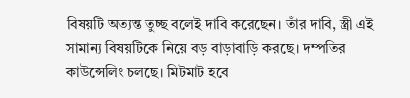বিষয়টি অত্যন্ত তুচ্ছ বলেই দাবি করেছেন। তাঁর দাবি, স্ত্রী এই সামান্য বিষয়টিকে নিয়ে বড় বাড়াবাড়ি করছে। দম্পতির কাউন্সেলিং চলছে। মিটমাট হবে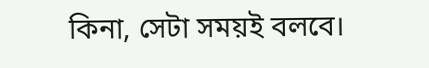কিনা, সেটা সময়ই বলবে।